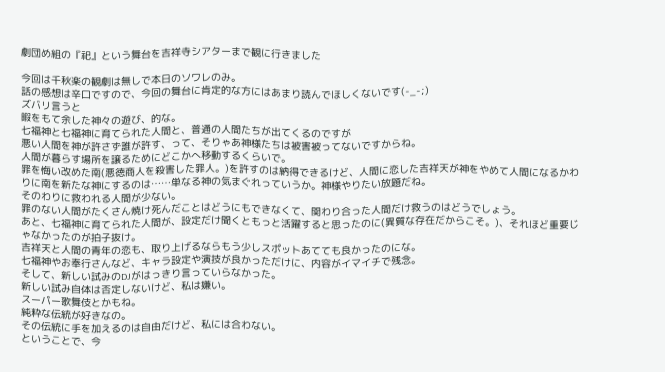劇団め組の『祀』という舞台を吉祥寺シアターまで観に行きました

今回は千秋楽の観劇は無しで本日のソワレのみ。
話の感想は辛口ですので、今回の舞台に肯定的な方にはあまり読んでほしくないです(-_-;)
ズバリ言うと
暇をもて余した神々の遊び、的な。
七福神と七福神に育てられた人間と、普通の人間たちが出てくるのですが
悪い人間を神が許さず誰が許す、って、そりゃあ神様たちは被害被ってないですからね。
人間が暮らす場所を譲るためにどこかへ移動するくらいで。
罪を悔い改めた南(悪徳商人を殺害した罪人。)を許すのは納得できるけど、人間に恋した吉祥天が神をやめて人間になるかわりに南を新たな神にするのは……単なる神の気まぐれっていうか。神様やりたい放題だね。
そのわりに救われる人間が少ない。
罪のない人間がたくさん焼け死んだことはどうにもできなくて、関わり合った人間だけ救うのはどうでしょう。
あと、七福神に育てられた人間が、設定だけ聞くともっと活躍すると思ったのに(異質な存在だからこそ。)、それほど重要じゃなかったのが拍子抜け。
吉祥天と人間の青年の恋も、取り上げるならもう少しスポットあてても良かったのにな。
七福神やお奉行さんなど、キャラ設定や演技が良かっただけに、内容がイマイチで残念。
そして、新しい試みのDJがはっきり言っていらなかった。
新しい試み自体は否定しないけど、私は嫌い。
スーパー歌舞伎とかもね。
純粋な伝統が好きなの。
その伝統に手を加えるのは自由だけど、私には合わない。
ということで、今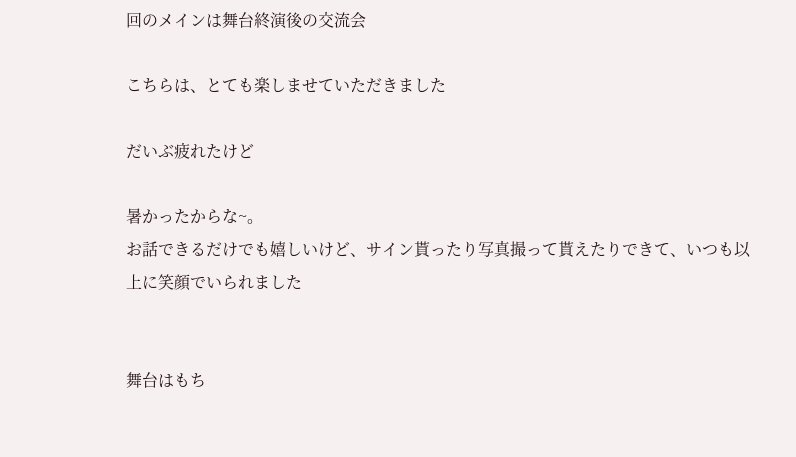回のメインは舞台終演後の交流会

こちらは、とても楽しませていただきました

だいぶ疲れたけど

暑かったからな~。
お話できるだけでも嬉しいけど、サイン貰ったり写真撮って貰えたりできて、いつも以上に笑顔でいられました


舞台はもち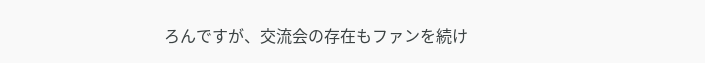ろんですが、交流会の存在もファンを続け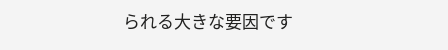られる大きな要因です